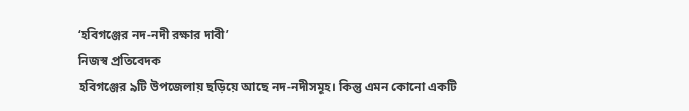‘হবিগঞ্জের নদ-নদী রক্ষার দাবী’
নিজস্ব প্রতিবেদক
হবিগঞ্জের ৯টি উপজেলায় ছড়িয়ে আছে নদ-নদীসমূহ। কিন্তু এমন কোনো একটি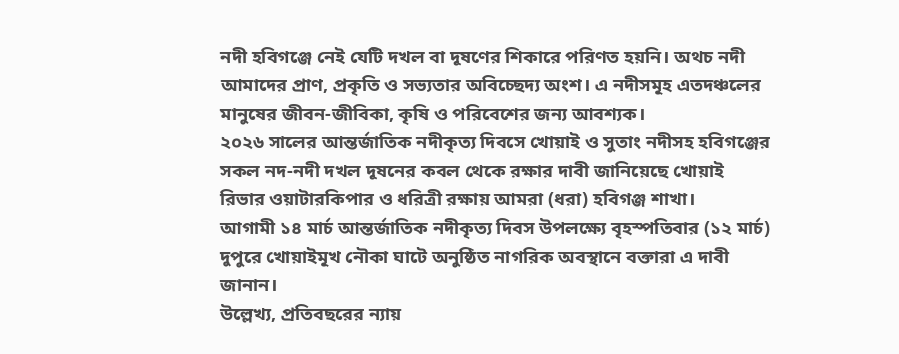নদী হবিগঞ্জে নেই যেটি দখল বা দূষণের শিকারে পরিণত হয়নি। অথচ নদী আমাদের প্রাণ, প্রকৃতি ও সভ্যতার অবিচ্ছেদ্য অংশ। এ নদীসমূহ এতদঞ্চলের মানুষের জীবন-জীবিকা, কৃষি ও পরিবেশের জন্য আবশ্যক।
২০২৬ সালের আন্তর্জাতিক নদীকৃত্য দিবসে খোয়াই ও সুতাং নদীসহ হবিগঞ্জের সকল নদ-নদী দখল দূষনের কবল থেকে রক্ষার দাবী জানিয়েছে খোয়াই রিভার ওয়াটারকিপার ও ধরিত্রী রক্ষায় আমরা (ধরা) হবিগঞ্জ শাখা।
আগামী ১৪ মার্চ আন্তর্জাতিক নদীকৃত্য দিবস উপলক্ষ্যে বৃহস্পতিবার (১২ মার্চ) দুপুরে খোয়াইমূখ নৌকা ঘাটে অনুষ্ঠিত নাগরিক অবস্থানে বক্তারা এ দাবী জানান।
উল্লেখ্য, প্রতিবছরের ন্যায়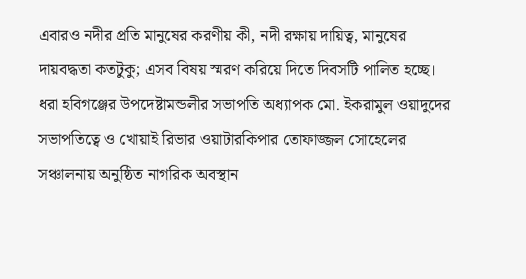এবারও নদীর প্রতি মানুষের করণীয় কী, নদী রক্ষায় দায়িত্ব, মানুষের দায়বদ্ধতা কতটুকু; এসব বিষয় স্মরণ করিয়ে দিতে দিবসটি পালিত হচ্ছে।
ধরা হবিগঞ্জের উপদেষ্টামন্ডলীর সভাপতি অধ্যাপক মো. ইকরামুল ওয়াদুদের সভাপতিত্বে ও খোয়াই রিভার ওয়াটারকিপার তোফাজ্জল সোহেলের সঞ্চালনায় অনুষ্ঠিত নাগরিক অবস্থান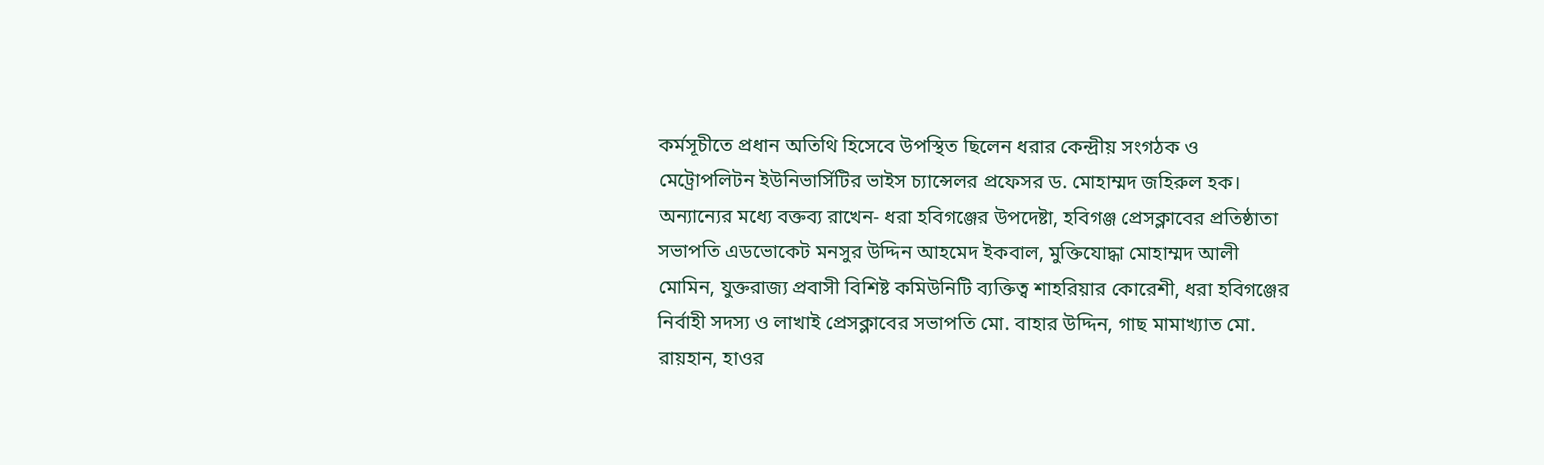কর্মসূচীতে প্রধান অতিথি হিসেবে উপস্থিত ছিলেন ধরার কেন্দ্রীয় সংগঠক ও মেট্রোপলিটন ইউনিভার্সিটির ভাইস চ্যান্সেলর প্রফেসর ড. মোহাম্মদ জহিরুল হক।
অন্যান্যের মধ্যে বক্তব্য রাখেন- ধরা হবিগঞ্জের উপদেষ্টা, হবিগঞ্জ প্রেসক্লাবের প্রতিষ্ঠাতা সভাপতি এডভোকেট মনসুর উদ্দিন আহমেদ ইকবাল, মুক্তিযোদ্ধা মোহাম্মদ আলী মোমিন, যুক্তরাজ্য প্রবাসী বিশিষ্ট কমিউনিটি ব্যক্তিত্ব শাহরিয়ার কোরেশী, ধরা হবিগঞ্জের নির্বাহী সদস্য ও লাখাই প্রেসক্লাবের সভাপতি মো. বাহার উদ্দিন, গাছ মামাখ্যাত মো. রায়হান, হাওর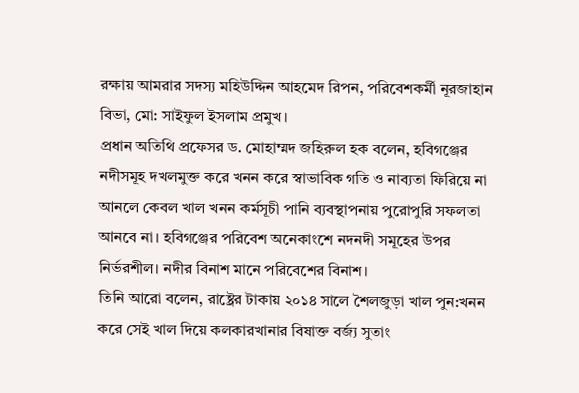রক্ষায় আমরার সদস্য মহিউদ্দিন আহমেদ রিপন, পরিবেশকর্মী নূরজাহান বিভা, মো: সাইফুল ইসলাম প্রমুখ।
প্রধান অতিথি প্রফেসর ড. মোহাম্মদ জহিরুল হক বলেন, হবিগঞ্জের নদীসমূহ দখলমুক্ত করে খনন করে স্বাভাবিক গতি ও নাব্যতা ফিরিয়ে না আনলে কেবল খাল খনন কর্মসূচী পানি ব্যবস্থাপনায় পুরোপুরি সফলতা আনবে না। হবিগঞ্জের পরিবেশ অনেকাংশে নদনদী সমূহের উপর নির্ভরশীল। নদীর বিনাশ মানে পরিবেশের বিনাশ।
তিনি আরো বলেন, রাষ্ট্রের টাকায় ২০১৪ সালে শৈলজুড়া খাল পুন:খনন করে সেই খাল দিয়ে কলকারখানার বিষাক্ত বর্জ্য সুতাং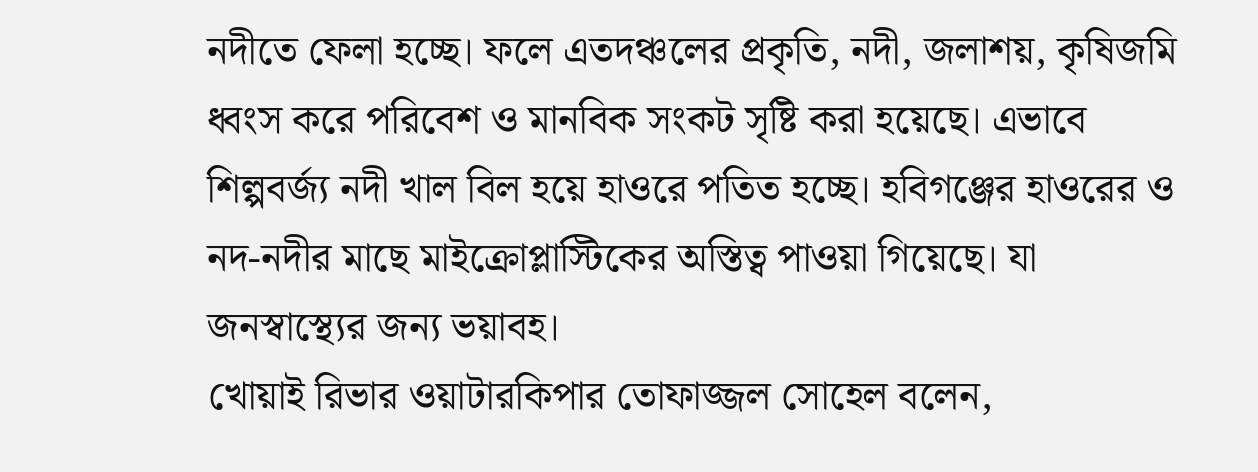নদীতে ফেলা হচ্ছে। ফলে এতদঞ্চলের প্রকৃতি, নদী, জলাশয়, কৃষিজমি ধ্বংস করে পরিবেশ ও মানবিক সংকট সৃষ্টি করা হয়েছে। এভাবে শিল্পবর্জ্য নদী খাল বিল হয়ে হাওরে পতিত হচ্ছে। হবিগঞ্জের হাওরের ও নদ-নদীর মাছে মাইক্রোপ্লাস্টিকের অস্তিত্ব পাওয়া গিয়েছে। যা জনস্বাস্থ্যের জন্য ভয়াবহ।
খোয়াই রিভার ওয়াটারকিপার তোফাজ্জল সোহেল বলেন,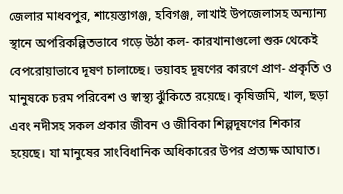জেলার মাধবপুর, শায়েস্তাগঞ্জ, হবিগঞ্জ, লাখাই উপজেলাসহ অন্যান্য স্থানে অপরিকল্পিতভাবে গড়ে উঠা কল- কারখানাগুলো শুরু থেকেই বেপরোয়াভাবে দূষণ চালাচ্ছে। ভয়াবহ দূষণের কারণে প্রাণ- প্রকৃতি ও মানুষকে চরম পরিবেশ ও স্বাস্থ্য ঝুঁকিতে রয়েছে। কৃষিজমি, খাল, ছড়া এবং নদীসহ সকল প্রকার জীবন ও জীবিকা শিল্পদূষণের শিকার হয়েছে। যা মানুষের সাংবিধানিক অধিকারের উপর প্রত্যক্ষ আঘাত।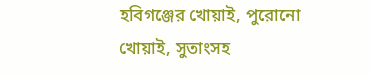হবিগঞ্জের খোয়াই, পুরোনো খোয়াই, সুতাংসহ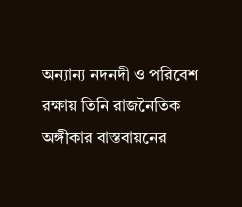অন্যান্য নদনদী ও পরিবেশ রক্ষায় তিনি রাজনৈতিক অঙ্গীকার বাস্তবায়নের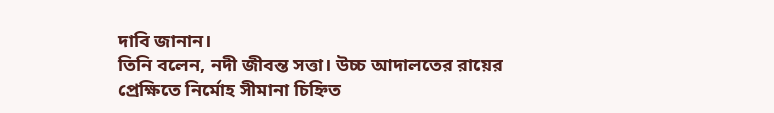দাবি জানান।
তিনি বলেন, নদী জীবন্ত সত্তা। উচ্চ আদালতের রায়ের প্রেক্ষিতে নির্মোহ সীমানা চিহ্নিত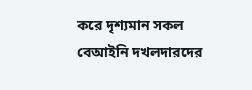করে দৃশ্যমান সকল বেআইনি দখলদারদের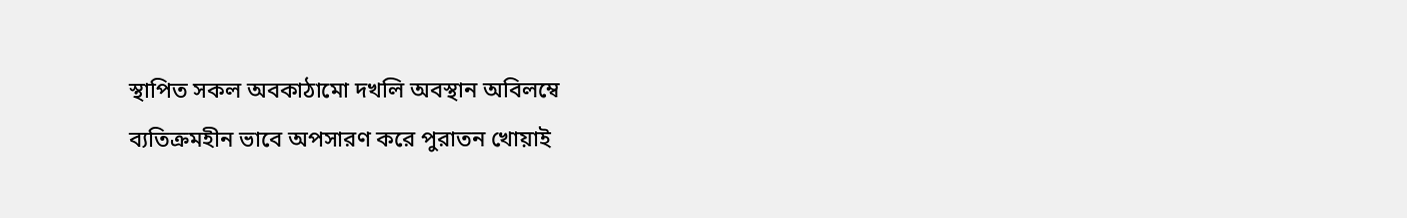স্থাপিত সকল অবকাঠামো দখলি অবস্থান অবিলম্বে
ব্যতিক্রমহীন ভাবে অপসারণ করে পুরাতন খোয়াই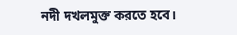নদী দখলমুক্ত করতে হবে।